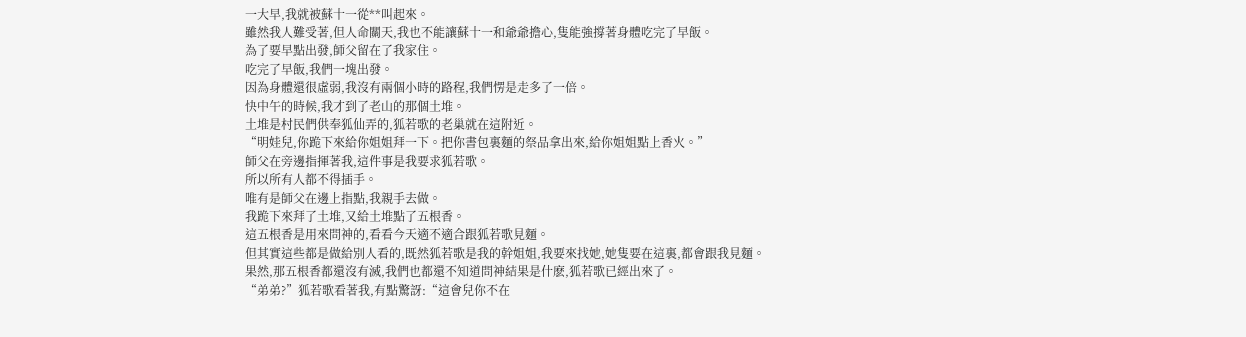一大早,我就被蘇十一從**叫起來。
雖然我人難受著,但人命關天,我也不能讓蘇十一和爺爺擔心,隻能強撐著身體吃完了早飯。
為了要早點出發,師父留在了我家住。
吃完了早飯,我們一塊出發。
因為身體還很虛弱,我沒有兩個小時的路程,我們愣是走多了一倍。
快中午的時候,我才到了老山的那個土堆。
土堆是村民們供奉狐仙弄的,狐若歌的老巢就在這附近。
“明娃兒,你跪下來給你姐姐拜一下。把你書包裏麵的祭品拿出來,給你姐姐點上香火。”
師父在旁邊指揮著我,這件事是我要求狐若歌。
所以所有人都不得插手。
唯有是師父在邊上指點,我親手去做。
我跪下來拜了土堆,又給土堆點了五根香。
這五根香是用來問神的,看看今天適不適合跟狐若歌見麵。
但其實這些都是做給別人看的,既然狐若歌是我的幹姐姐,我要來找她,她隻要在這裏,都會跟我見麵。
果然,那五根香都還沒有滅,我們也都還不知道問神結果是什麽,狐若歌已經出來了。
“弟弟?”狐若歌看著我,有點驚訝:“這會兒你不在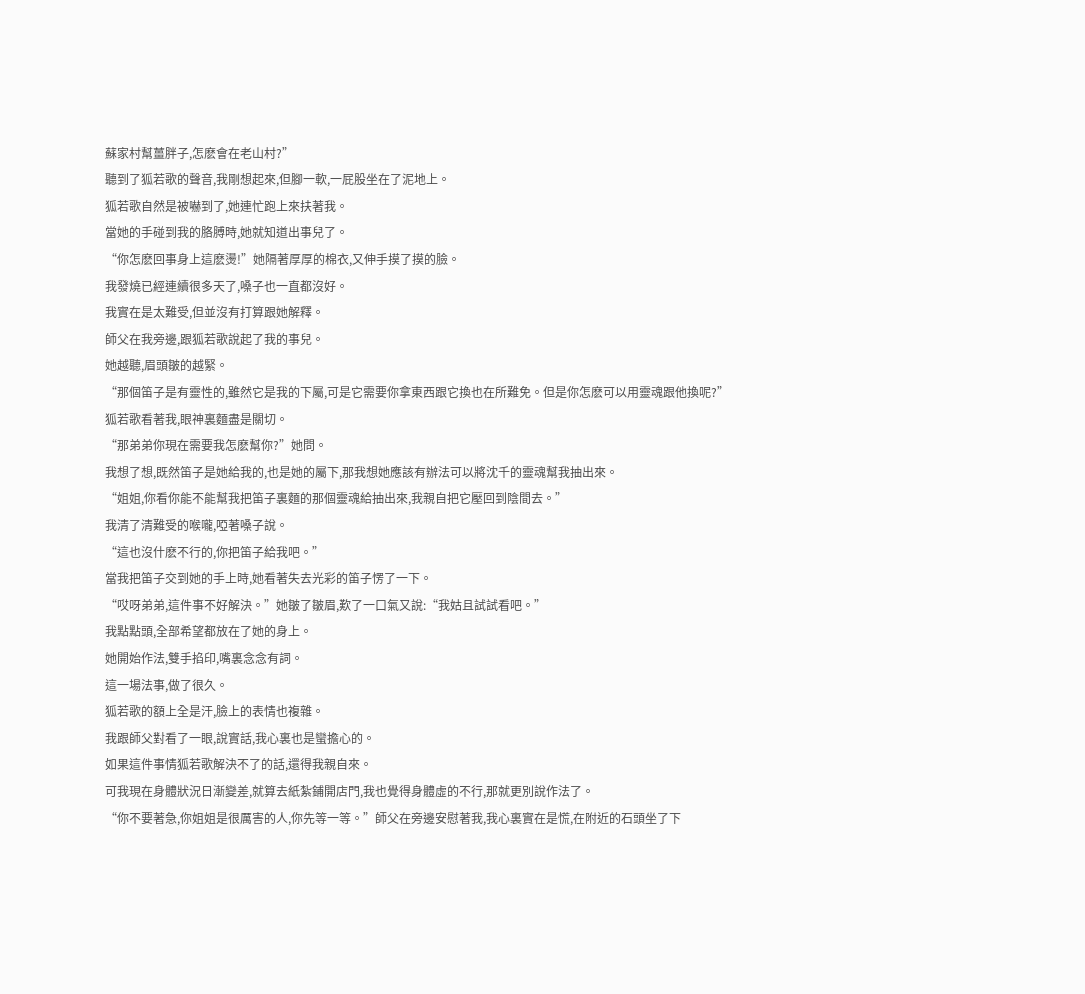蘇家村幫薑胖子,怎麽會在老山村?”
聽到了狐若歌的聲音,我剛想起來,但腳一軟,一屁股坐在了泥地上。
狐若歌自然是被嚇到了,她連忙跑上來扶著我。
當她的手碰到我的胳膊時,她就知道出事兒了。
“你怎麽回事身上這麽燙!”她隔著厚厚的棉衣,又伸手摸了摸的臉。
我發燒已經連續很多天了,嗓子也一直都沒好。
我實在是太難受,但並沒有打算跟她解釋。
師父在我旁邊,跟狐若歌說起了我的事兒。
她越聽,眉頭皺的越緊。
“那個笛子是有靈性的,雖然它是我的下屬,可是它需要你拿東西跟它換也在所難免。但是你怎麽可以用靈魂跟他換呢?”
狐若歌看著我,眼神裏麵盡是關切。
“那弟弟你現在需要我怎麽幫你?”她問。
我想了想,既然笛子是她給我的,也是她的屬下,那我想她應該有辦法可以將沈千的靈魂幫我抽出來。
“姐姐,你看你能不能幫我把笛子裏麵的那個靈魂給抽出來,我親自把它壓回到陰間去。”
我清了清難受的喉嚨,啞著嗓子說。
“這也沒什麽不行的,你把笛子給我吧。”
當我把笛子交到她的手上時,她看著失去光彩的笛子愣了一下。
“哎呀弟弟,這件事不好解決。”她皺了皺眉,歎了一口氣又說:“我姑且試試看吧。”
我點點頭,全部希望都放在了她的身上。
她開始作法,雙手掐印,嘴裏念念有詞。
這一場法事,做了很久。
狐若歌的額上全是汗,臉上的表情也複雜。
我跟師父對看了一眼,說實話,我心裏也是蠻擔心的。
如果這件事情狐若歌解決不了的話,還得我親自來。
可我現在身體狀況日漸變差,就算去紙紮鋪開店門,我也覺得身體虛的不行,那就更別說作法了。
“你不要著急,你姐姐是很厲害的人,你先等一等。”師父在旁邊安慰著我,我心裏實在是慌,在附近的石頭坐了下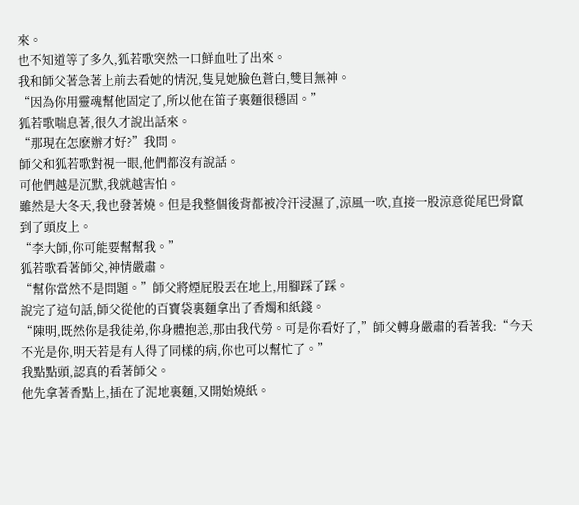來。
也不知道等了多久,狐若歌突然一口鮮血吐了出來。
我和師父著急著上前去看她的情況,隻見她臉色蒼白,雙目無神。
“因為你用靈魂幫他固定了,所以他在笛子裏麵很穩固。”
狐若歌喘息著,很久才說出話來。
“那現在怎麽辦才好?”我問。
師父和狐若歌對視一眼,他們都沒有說話。
可他們越是沉默,我就越害怕。
雖然是大冬天,我也發著燒。但是我整個後背都被冷汗浸濕了,涼風一吹,直接一股涼意從尾巴骨竄到了頭皮上。
“李大師,你可能要幫幫我。”
狐若歌看著師父,神情嚴肅。
“幫你當然不是問題。”師父將煙屁股丟在地上,用腳踩了踩。
說完了這句話,師父從他的百寶袋裏麵拿出了香燭和紙錢。
“陳明,既然你是我徒弟,你身體抱恙,那由我代勞。可是你看好了,”師父轉身嚴肅的看著我:“今天不光是你,明天若是有人得了同樣的病,你也可以幫忙了。”
我點點頭,認真的看著師父。
他先拿著香點上,插在了泥地裏麵,又開始燒紙。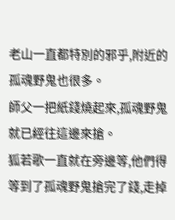老山一直都特別的邪乎,附近的孤魂野鬼也很多。
師父一把紙錢燒起來,孤魂野鬼就已經往這邊來搶。
狐若歌一直就在旁邊等,他們得等到了孤魂野鬼搶完了錢,走掉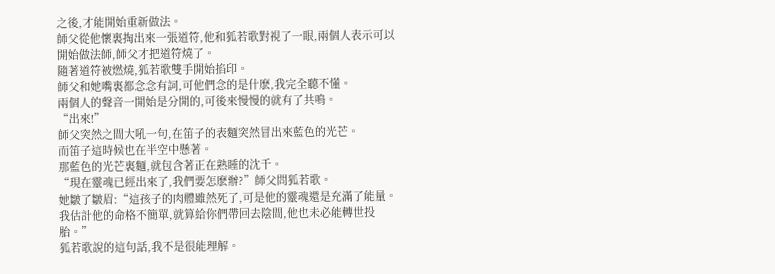之後,才能開始重新做法。
師父從他懷裏掏出來一張道符,他和狐若歌對視了一眼,兩個人表示可以開始做法師,師父才把道符燒了。
隨著道符被燃燒,狐若歌雙手開始掐印。
師父和她嘴裏都念念有詞,可他們念的是什麽,我完全聽不懂。
兩個人的聲音一開始是分開的,可後來慢慢的就有了共鳴。
“出來!”
師父突然之間大吼一句,在笛子的表麵突然冒出來藍色的光芒。
而笛子這時候也在半空中懸著。
那藍色的光芒裏麵,就包含著正在熟睡的沈千。
“現在靈魂已經出來了,我們要怎麽辦?”師父問狐若歌。
她皺了皺眉:“這孩子的肉體雖然死了,可是他的靈魂還是充滿了能量。我估計他的命格不簡單,就算給你們帶回去陰間,他也未必能轉世投胎。”
狐若歌說的這句話,我不是很能理解。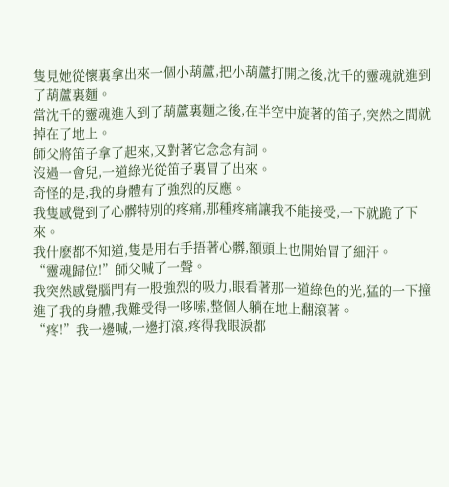隻見她從懷裏拿出來一個小葫蘆,把小葫蘆打開之後,沈千的靈魂就進到了葫蘆裏麵。
當沈千的靈魂進入到了葫蘆裏麵之後,在半空中旋著的笛子,突然之間就掉在了地上。
師父將笛子拿了起來,又對著它念念有詞。
沒過一會兒,一道綠光從笛子裏冒了出來。
奇怪的是,我的身體有了強烈的反應。
我隻感覺到了心髒特別的疼痛,那種疼痛讓我不能接受,一下就跪了下來。
我什麽都不知道,隻是用右手捂著心髒,額頭上也開始冒了細汗。
“靈魂歸位!”師父喊了一聲。
我突然感覺腦門有一股強烈的吸力,眼看著那一道綠色的光,猛的一下撞進了我的身體,我難受得一哆嗦,整個人躺在地上翻滾著。
“疼!”我一邊喊,一邊打滾,疼得我眼淚都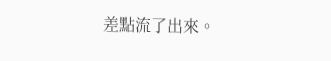差點流了出來。